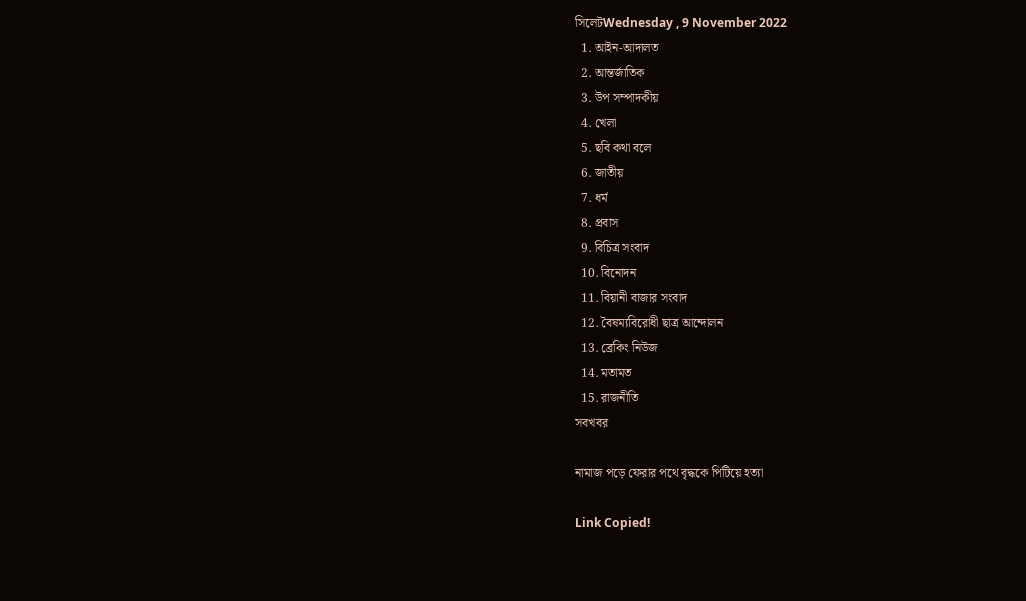সিলেটWednesday , 9 November 2022
  1. আইন-আদালত
  2. আন্তর্জাতিক
  3. উপ সম্পাদকীয়
  4. খেলা
  5. ছবি কথা বলে
  6. জাতীয়
  7. ধর্ম
  8. প্রবাস
  9. বিচিত্র সংবাদ
  10. বিনোদন
  11. বিয়ানী বাজার সংবাদ
  12. বৈষম্যবিরোধী ছাত্র আন্দোলন
  13. ব্রেকিং নিউজ
  14. মতামত
  15. রাজনীতি
সবখবর

নামাজ পড়ে ফেরার পথে বৃদ্ধকে পিটিয়ে হত্যা

Link Copied!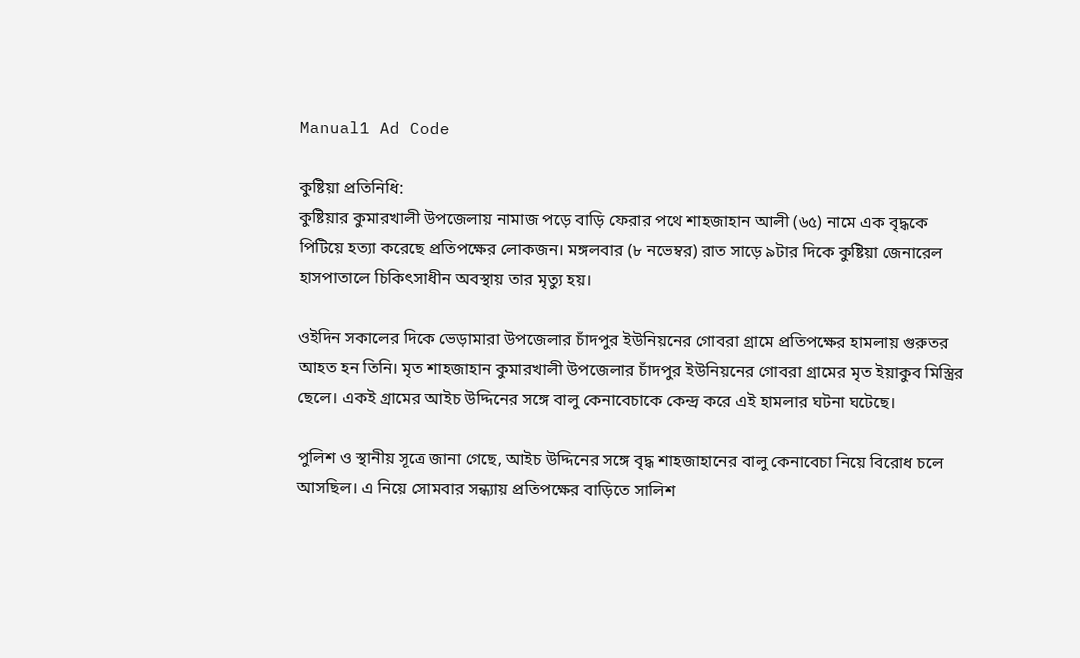Manual1 Ad Code

কুষ্টিয়া প্রতিনিধি:
কুষ্টিয়ার কুমারখালী উপজেলায় নামাজ পড়ে বাড়ি ফেরার পথে শাহজাহান আলী (৬৫) নামে এক বৃদ্ধকে পিটিয়ে হত্যা করেছে প্রতিপক্ষের লোকজন। মঙ্গলবার (৮ নভেম্বর) রাত সাড়ে ৯টার দিকে কুষ্টিয়া জেনারেল হাসপাতালে চিকিৎসাধীন অবস্থায় তার মৃত্যু হয়।

ওইদিন সকালের দিকে ভেড়ামারা উপজেলার চাঁদপুর ইউনিয়নের গোবরা গ্রামে প্রতিপক্ষের হামলায় গুরুতর আহত হন তিনি। মৃত শাহজাহান কুমারখালী উপজেলার চাঁদপুর ইউনিয়নের গোবরা গ্রামের মৃত ইয়াকুব মিস্ত্রির ছেলে। একই গ্রামের আইচ উদ্দিনের সঙ্গে বালু কেনাবেচাকে কেন্দ্র করে এই হামলার ঘটনা ঘটেছে।

পুলিশ ও স্থানীয় সূত্রে জানা গেছে, আইচ উদ্দিনের সঙ্গে বৃদ্ধ শাহজাহানের বালু কেনাবেচা নিয়ে বিরোধ চলে আসছিল। এ নিয়ে সোমবার সন্ধ্যায় প্রতিপক্ষের বাড়িতে সালিশ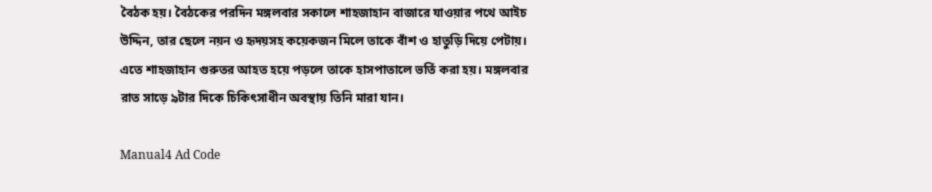বৈঠক হয়। বৈঠকের পরদিন মঙ্গলবার সকালে শাহজাহান বাজারে যাওয়ার পথে আইচ উদ্দিন, তার ছেলে নয়ন ও হৃদয়সহ কয়েকজন মিলে তাকে বাঁশ ও হাতুড়ি দিয়ে পেটায়। এতে শাহজাহান গুরুতর আহত হয়ে পড়লে তাকে হাসপাতালে ভর্তি করা হয়। মঙ্গলবার রাত সাড়ে ৯টার দিকে চিকিৎসাধীন অবস্থায় তিনি মারা যান।

Manual4 Ad Code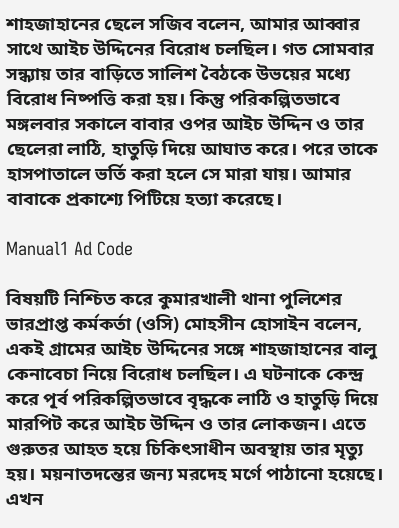শাহজাহানের ছেলে সজিব বলেন, আমার আব্বার সাথে আইচ উদ্দিনের বিরোধ চলছিল। গত সোমবার সন্ধ্যায় তার বাড়িতে সালিশ বৈঠকে উভয়ের মধ্যে বিরোধ নিষ্পত্তি করা হয়। কিন্তু পরিকল্পিতভাবে মঙ্গলবার সকালে বাবার ওপর আইচ উদ্দিন ও তার ছেলেরা লাঠি, হাতুড়ি দিয়ে আঘাত করে। পরে তাকে হাসপাতালে ভর্তি করা হলে সে মারা যায়। আমার বাবাকে প্রকাশ্যে পিটিয়ে হত্যা করেছে।

Manual1 Ad Code

বিষয়টি নিশ্চিত করে কুমারখালী থানা পুলিশের ভারপ্রাপ্ত কর্মকর্তা (ওসি) মোহসীন হোসাইন বলেন, একই গ্রামের আইচ উদ্দিনের সঙ্গে শাহজাহানের বালু কেনাবেচা নিয়ে বিরোধ চলছিল। এ ঘটনাকে কেন্দ্র করে পূর্ব পরিকল্পিতভাবে বৃদ্ধকে লাঠি ও হাতুড়ি দিয়ে মারপিট করে আইচ উদ্দিন ও তার লোকজন। এতে গুরুতর আহত হয়ে চিকিৎসাধীন অবস্থায় তার মৃত্যু হয়। ময়নাতদন্তের জন্য মরদেহ মর্গে পাঠানো হয়েছে। এখন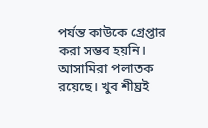পর্যন্ত কাউকে গ্রেপ্তার করা সম্ভব হয়নি। আসামিরা পলাতক রয়েছে। খুব শীঘ্রই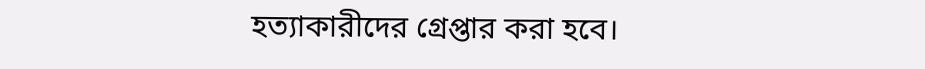হত্যাকারীদের গ্রেপ্তার করা হবে।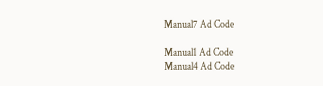Manual7 Ad Code

Manual1 Ad Code
Manual4 Ad Code